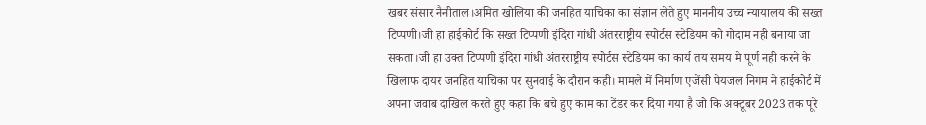खबर संसार नैनीताल।अमित खोलिया की जनहित याचिका का संज्ञान लेते हुए माननीय उच्च न्यायालय की सख्त टिप्पणी।जी हा हाईकोर्ट कि सख्त टिप्पणी इंदिरा गांधी अंतरराष्ट्रीय स्पोर्टस स्टेडियम को गोदाम नही बनाया जा सकता।जी हा उक्त टिप्पणी इंदिरा गांधी अंतरराष्ट्रीय स्पोर्टस स्टेडियम का कार्य तय समय मे पूर्ण नही करने के खिलाफ दायर जनहित याचिका पर सुनवाई के दौरान कही। मामले में निर्माण एजेंसी पेयजल निगम ने हाईकोर्ट में अपना जवाब दाखिल करते हुए कहा कि बचे हुए काम का टेंडर कर दिया गया है जो कि अक्टूबर 2023 तक पूरे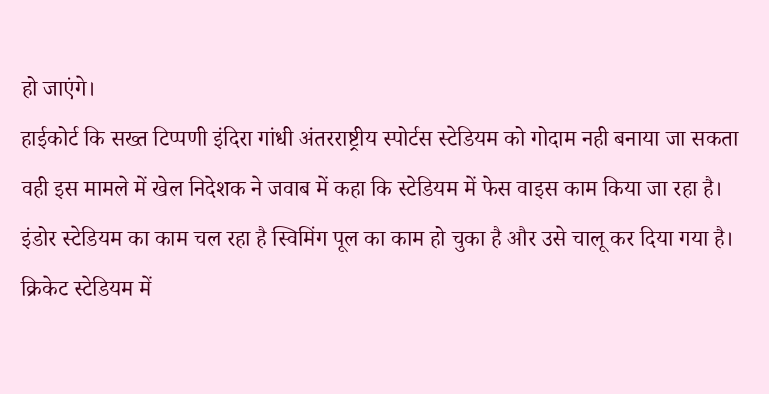हो जाएंगे।
हाईकोर्ट कि सख्त टिप्पणी इंदिरा गांधी अंतरराष्ट्रीय स्पोर्टस स्टेडियम को गोदाम नही बनाया जा सकता
वही इस मामले में खेल निदेशक ने जवाब में कहा कि स्टेडियम में फेस वाइस काम किया जा रहा है। इंडोर स्टेडियम का काम चल रहा है स्विमिंग पूल का काम हो चुका है और उसे चालू कर दिया गया है। क्रिकेट स्टेडियम में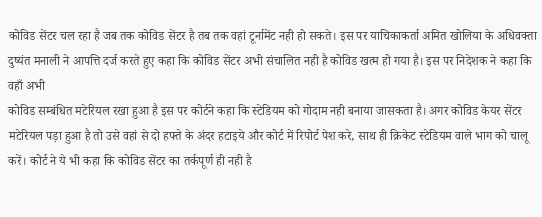कोविड सेंटर चल रहा है जब तक कोविड सेंटर है तब तक वहां टूर्नामेंट नही हो सकते। इस पर याचिकाकर्ता अमित खोलिया के अधिवक्ता दुष्यंत मनाली ने आपत्ति दर्ज करते हुए कहा कि कोविड सेंटर अभी संचालित नही है कोविड खत्म हो गया है। इस पर निदेशक ने कहा कि वहाँ अभी
कोविड सम्बंधित मटेरियल रखा हुआ है इस पर कोर्टने कहा कि स्टेडियम को गोदाम नही बनाया जासकता है। अगर कोविड केयर सेंटर मटेरियल पड़ा हुआ है तो उसे वहां से दो हफ्ते के अंदर हटाइये और कोर्ट में रिपोर्ट पेश करे, साथ ही क्रिकेट स्टेडियम वाले भाग को चालू करें। कोर्ट ने ये भी कहा कि कोविड सेंटर का तर्कपूर्ण ही नही है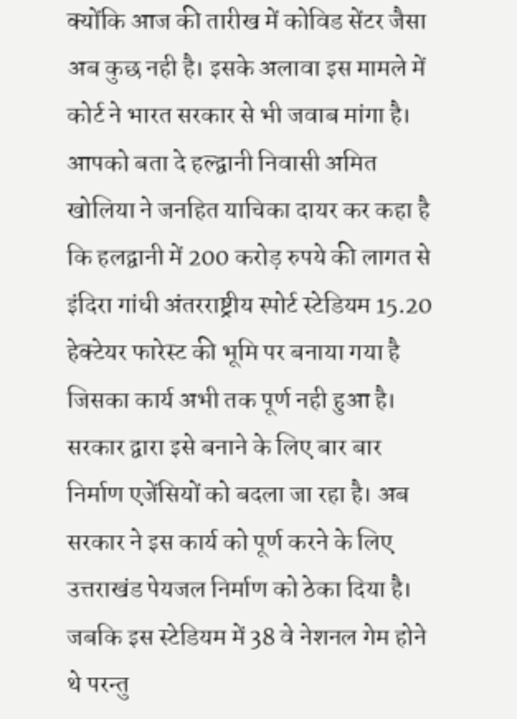क्योंकि आज की तारीख में कोविड सेंटर जैसा अब कुछ नही है। इसके अलावा इस मामले में कोर्ट ने भारत सरकार से भी जवाब मांगा है।
आपको बता दे हल्द्वानी निवासी अमित खोलिया ने जनहित याचिका दायर कर कहा है कि हलद्वानी में 200 करोड़ रुपये की लागत से इंदिरा गांधी अंतरराष्ट्रीय स्पोर्ट स्टेडियम 15.20 हेक्टेयर फारेस्ट की भूमि पर बनाया गया है जिसका कार्य अभी तक पूर्ण नही हुआ है। सरकार द्वारा इसे बनाने के लिए बार बार निर्माण एजेंसियों को बदला जा रहा है। अब सरकार ने इस कार्य को पूर्ण करने के लिए उत्तराखंड पेयजल निर्माण को ठेका दिया है। जबकि इस स्टेडियम में 38 वे नेशनल गेम होने थे परन्तु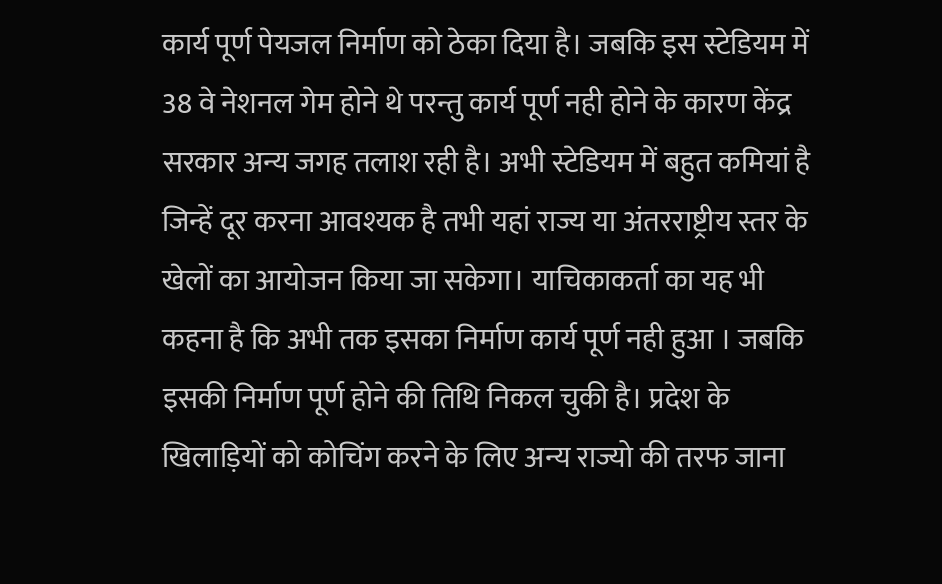कार्य पूर्ण पेयजल निर्माण को ठेका दिया है। जबकि इस स्टेडियम में 38 वे नेशनल गेम होने थे परन्तु कार्य पूर्ण नही होने के कारण केंद्र सरकार अन्य जगह तलाश रही है। अभी स्टेडियम में बहुत कमियां है जिन्हें दूर करना आवश्यक है तभी यहां राज्य या अंतरराष्ट्रीय स्तर के खेलों का आयोजन किया जा सकेगा। याचिकाकर्ता का यह भी कहना है कि अभी तक इसका निर्माण कार्य पूर्ण नही हुआ । जबकि इसकी निर्माण पूर्ण होने की तिथि निकल चुकी है। प्रदेश के खिलाड़ियों को कोचिंग करने के लिए अन्य राज्यो की तरफ जाना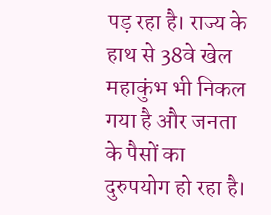पड़ रहा है। राज्य के हाथ से 38वे खेल महाकुंभ भी निकल गया है और जनता के पैसों का दुरुपयोग हो रहा है।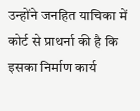उन्होंने जनहित याचिका में कोर्ट से प्राथर्ना की है कि इसका निर्माण कार्य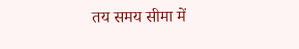तय समय सीमा में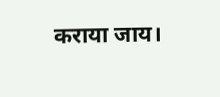कराया जाय।